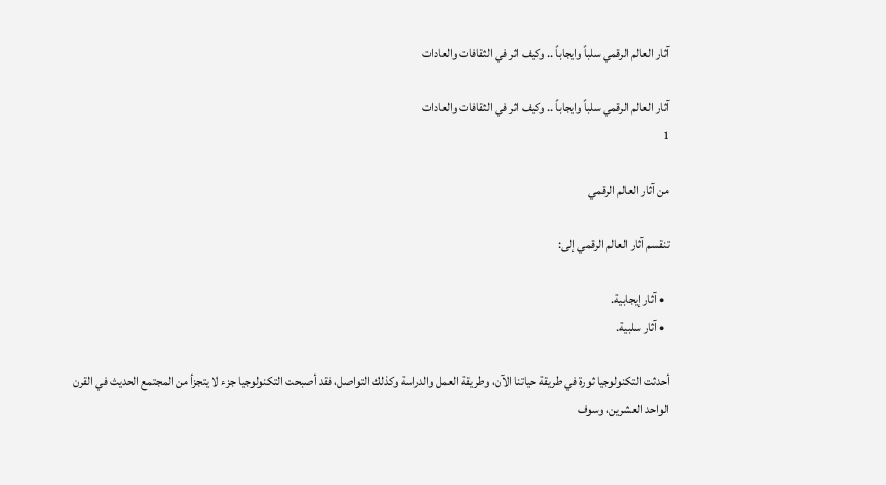آثار العالم الرقمي سلباً وايجاباً .. وكيف اثر في الثقافات والعادات

آثار العالم الرقمي سلباً وايجاباً .. وكيف اثر في الثقافات والعادات
1

من آثار العالم الرقمي

تنقسم آثار العالم الرقمي إلى:

  • آثار إيجابية.
  • آثار سلبية.

أحدثت التكنولوجيا ثورة في طريقة حياتنا الآن، وطريقة العمل والدراسة وكذلك التواصل، فقد أصبحت التكنولوجيا جزء لا يتجزأ من المجتمع الحديث في القرن الواحد العشرين، وسوف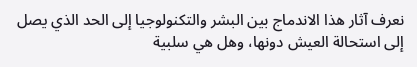نعرف آثار هذا الاندماج بين البشر والتكنولوجيا إلى الحد الذي يصل إلى استحالة العيش دونها، وهل هي سلبية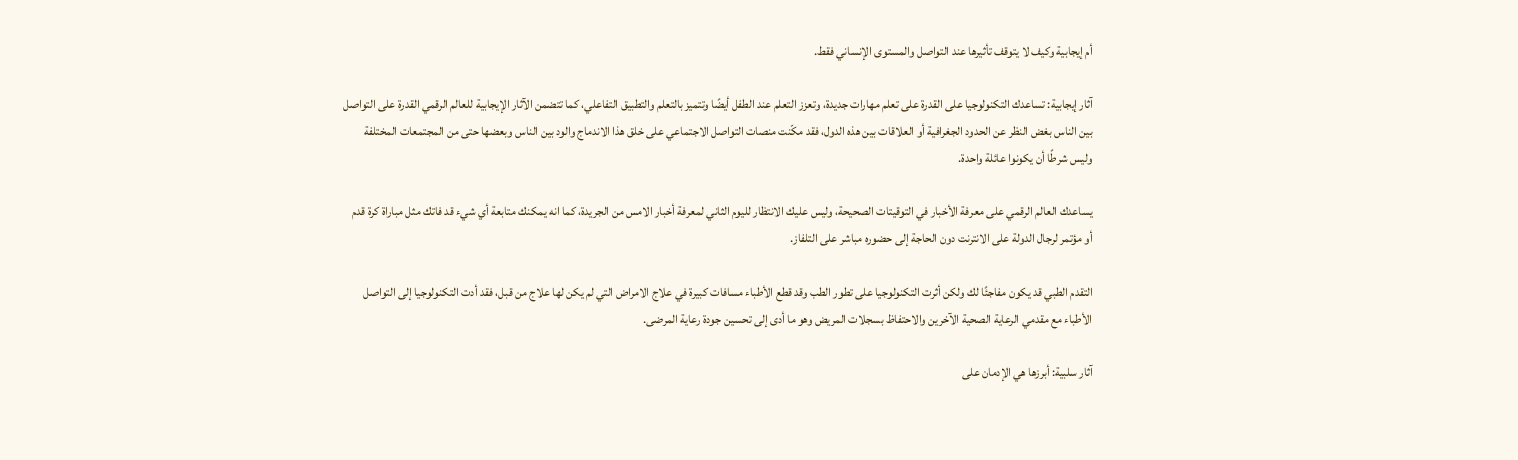أم إيجابية وكيف لا يتوقف تأثيرها عند التواصل والمستوى الإنساني فقط.

آثار إيجابية: تساعدك التكنولوجيا على القدرة على تعلم مهارات جديدة، وتعزز التعلم عند الطفل أيضًا وتتميز بالتعلم والتطبيق التفاعلي، كما تتضمن الآثار الإيجابية للعالم الرقمي القدرة على التواصل بين الناس بغض النظر عن الحدود الجغرافية أو العلاقات بين هذه الدول، فقد مكّنت منصات التواصل الاجتماعي على خلق هذا الاندماج والود بين الناس وبعضها حتى من المجتمعات المختلفة وليس شرطًا أن يكونوا عائلة واحدة.

يساعدك العالم الرقمي على معرفة الأخبار في التوقيتات الصحيحة، وليس عليك الانتظار لليوم الثاني لمعرفة أخبار الامس من الجريدة، كما انه يمكنك متابعة أي شيء قد فاتك مثل مباراة كرة قدم أو مؤتمر لرجال الدولة على الانترنت دون الحاجة إلى حضوره مباشر على التلفاز.

التقدم الطبي قد يكون مفاجئًا لك ولكن أثرت التكنولوجيا على تطور الطب وقد قطع الأطباء مسافات كبيرة في علاج الامراض التي لم يكن لها علاج من قبل، فقد أدت التكنولوجيا إلى التواصل الأطباء مع مقدمي الرعاية الصحية الآخرين والاحتفاظ بسجلات المريض وهو ما أدى إلى تحسين جودة رعاية المرضى.

آثار سلبية: أبرزها هي الإدمان على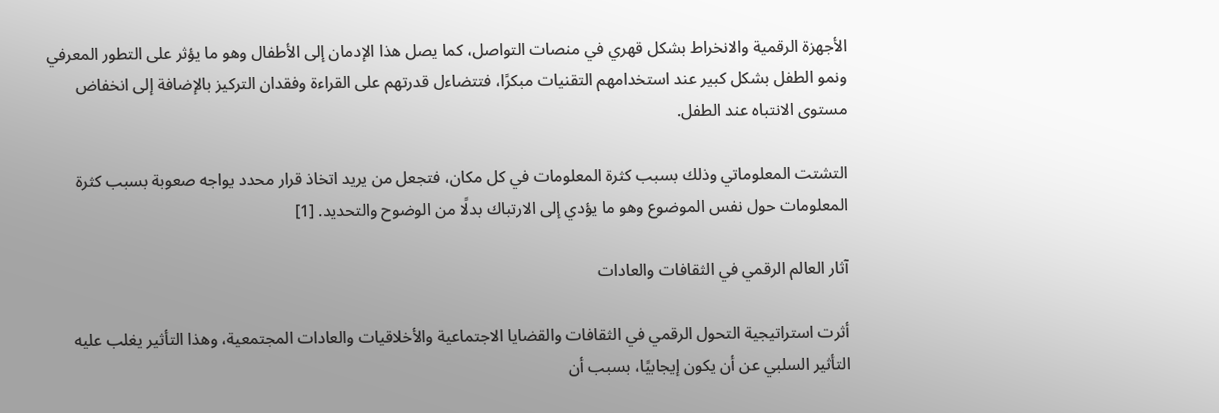الأجهزة الرقمية والانخراط بشكل قهري في منصات التواصل، كما يصل هذا الإدمان إلى الأطفال وهو ما يؤثر على التطور المعرفي ونمو الطفل بشكل كبير عند استخدامهم التقنيات مبكرًا، فتتضاءل قدرتهم على القراءة وفقدان التركيز بالإضافة إلى انخفاض مستوى الانتباه عند الطفل.

التشتت المعلوماتي وذلك بسبب كثرة المعلومات في كل مكان، فتجعل من يريد اتخاذ قرار محدد يواجه صعوبة بسبب كثرة المعلومات حول نفس الموضوع وهو ما يؤدي إلى الارتباك بدلًا من الوضوح والتحديد. [1]

آثار العالم الرقمي في الثقافات والعادات

أثرت استراتيجية التحول الرقمي في الثقافات والقضايا الاجتماعية والأخلاقيات والعادات المجتمعية، وهذا التأثير يغلب عليه التأثير السلبي عن أن يكون إيجابيًا، بسبب أن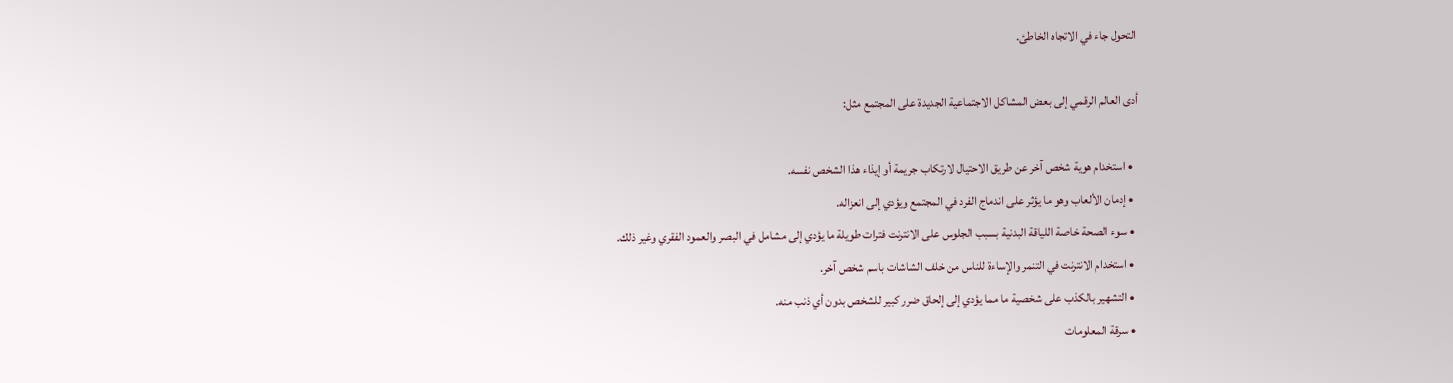التحول جاء في الاتجاه الخاطئ.

أدى العالم الرقمي إلى بعض المشاكل الاجتماعية الجديدة على المجتمع مثل:

  • استخدام هوية شخص آخر عن طريق الاحتيال لارتكاب جريمة أو إيذاء هذا الشخص نفسه.
  • إدمان الألعاب وهو ما يؤثر على اندماج الفرد في المجتمع ويؤدي إلى انعزاله.
  • سوء الصحة خاصة اللياقة البدنية بسبب الجلوس على الانترنت فترات طويلة ما يؤدي إلى مشامل في البصر والعمود الفقري وغير ذلك.
  • استخدام الانترنت في التنمر والإساءة للناس من خلف الشاشات باسم شخص آخر.
  • التشهير بالكذب على شخصية ما مما يؤدي إلى إلحاق ضرر كبير للشخص بدون أي ذنب منه.
  • سرقة المعلومات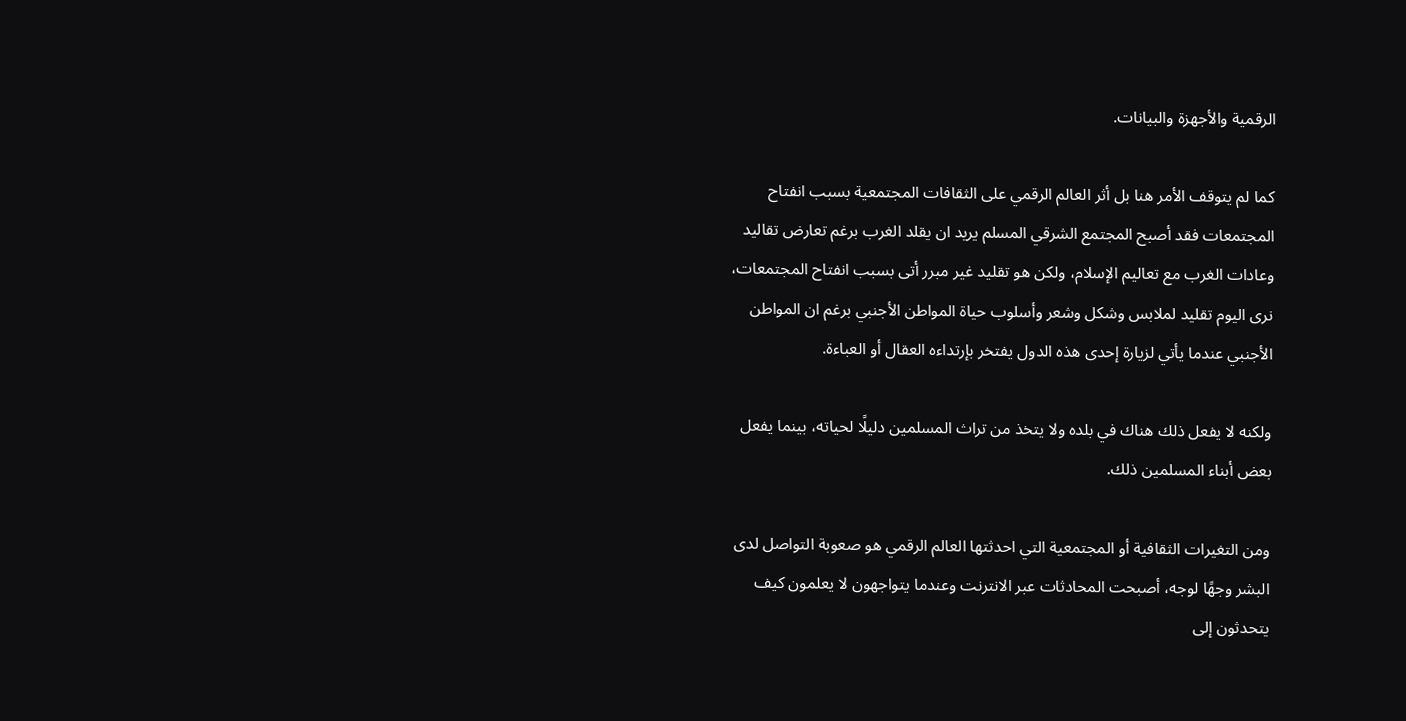الرقمية والأجهزة والبيانات.

كما لم يتوقف الأمر هنا بل أثر العالم الرقمي على الثقافات المجتمعية بسبب انفتاح المجتمعات فقد أصبح المجتمع الشرقي المسلم يريد ان يقلد الغرب برغم تعارض تقاليد وعادات الغرب مع تعاليم الإسلام، ولكن هو تقليد غير مبرر أتى بسبب انفتاح المجتمعات، نرى اليوم تقليد لملابس وشكل وشعر وأسلوب حياة المواطن الأجنبي برغم ان المواطن الأجنبي عندما يأتي لزيارة إحدى هذه الدول يفتخر بإرتداءه العقال أو العباءة.

ولكنه لا يفعل ذلك هناك في بلده ولا يتخذ من تراث المسلمين دليلًا لحياته، بينما يفعل بعض أبناء المسلمين ذلك.

ومن التغيرات الثقافية أو المجتمعية التي احدثتها العالم الرقمي هو صعوبة التواصل لدى البشر وجهًا لوجه، أصبحت المحادثات عبر الانترنت وعندما يتواجهون لا يعلمون كيف يتحدثون إلى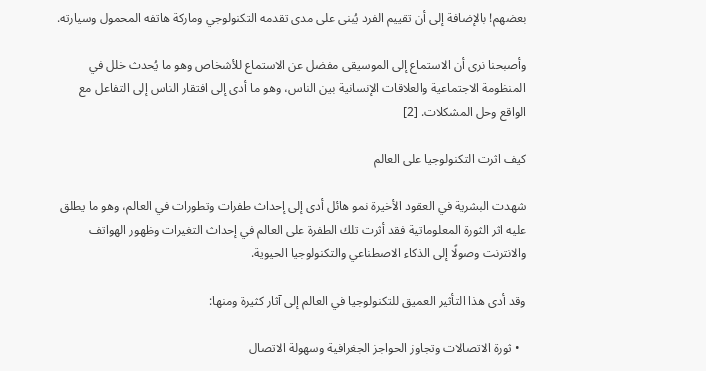بعضهم! بالإضافة إلى أن تقييم الفرد يُبنى على مدى تقدمه التكنولوجي وماركة هاتفه المحمول وسيارته.

وأصبحنا نرى أن الاستماع إلى الموسيقى مفضل عن الاستماع للأشخاص وهو ما يُحدث خلل في المنظومة الاجتماعية والعلاقات الإنسانية بين الناس، وهو ما أدى إلى افتقار الناس إلى التفاعل مع الواقع وحل المشكلات. [2]

كيف اثرت التكنولوجيا على العالم

شهدت البشرية في العقود الأخيرة نمو هائل أدى إلى إحداث طفرات وتطورات في العالم، وهو ما يطلق عليه اثر الثورة المعلوماتية فقد أثرت تلك الطفرة على العالم في إحداث التغيرات وظهور الهواتف والانترنت وصولًا إلى الذكاء الاصطناعي والتكنولوجيا الحيوية.

وقد أدى هذا التأثير العميق للتكنولوجيا في العالم إلى آثار كثيرة ومنها:

  • ثورة الاتصالات وتجاوز الحواجز الجغرافية وسهولة الاتصال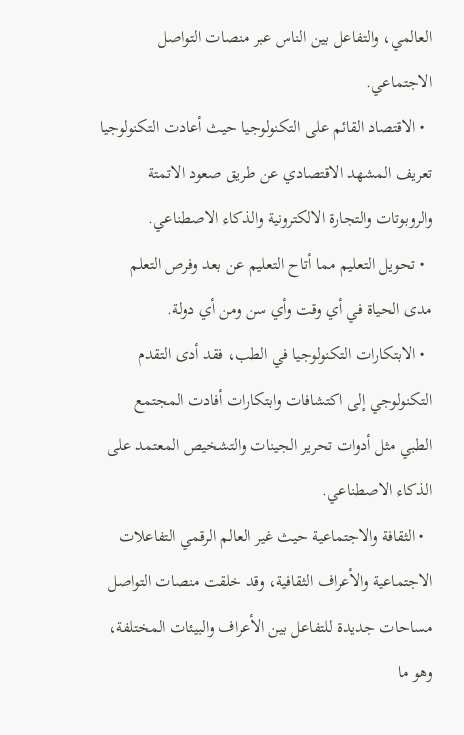العالمي، والتفاعل بين الناس عبر منصات التواصل الاجتماعي.
  • الاقتصاد القائم على التكنولوجيا حيث أعادت التكنولوجيا تعريف المشهد الاقتصادي عن طريق صعود الاتمتة والروبوتات والتجارة الالكترونية والذكاء الاصطناعي.
  • تحويل التعليم مما أتاح التعليم عن بعد وفرص التعلم مدى الحياة في أي وقت وأي سن ومن أي دولة.
  • الابتكارات التكنولوجيا في الطب، فقد أدى التقدم التكنولوجي إلى اكتشافات وابتكارات أفادت المجتمع الطبي مثل أدوات تحرير الجينات والتشخيص المعتمد على الذكاء الاصطناعي.
  • الثقافة والاجتماعية حيث غير العالم الرقمي التفاعلات الاجتماعية والأعراف الثقافية، وقد خلقت منصات التواصل مساحات جديدة للتفاعل بين الأعراف والبيئات المختلفة، وهو ما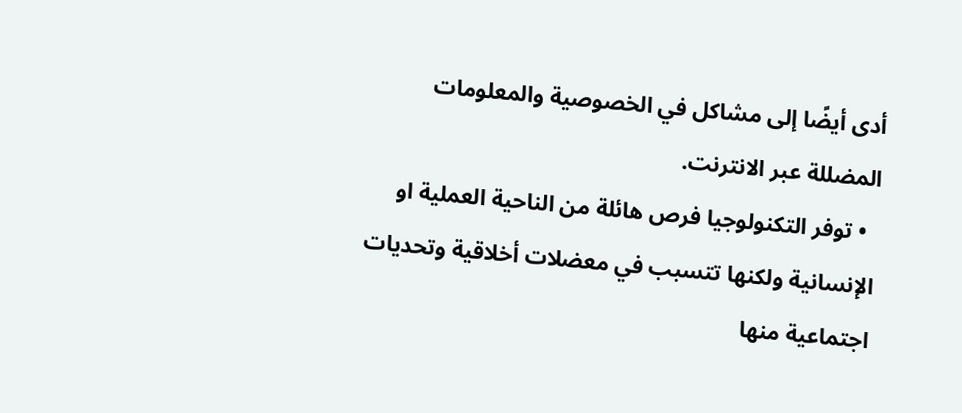أدى أيضًا إلى مشاكل في الخصوصية والمعلومات المضللة عبر الانترنت.
  • توفر التكنولوجيا فرص هائلة من الناحية العملية او الإنسانية ولكنها تتسبب في معضلات أخلاقية وتحديات اجتماعية منها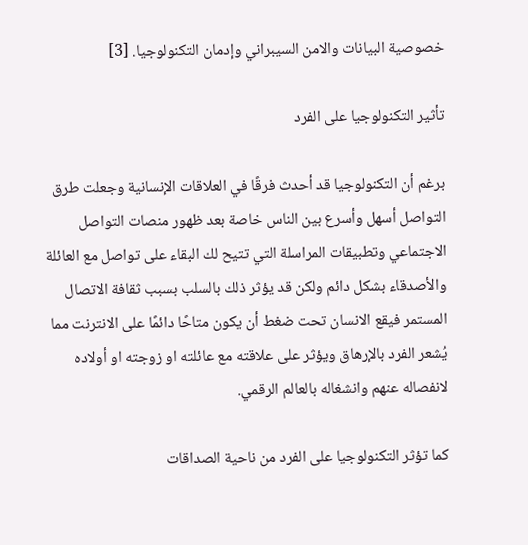خصوصية البيانات والامن السيبراني وإدمان التكنولوجيا. [3]

تأثير التكنولوجيا على الفرد

برغم أن التكنولوجيا قد أحدث فرقًا في العلاقات الإنسانية وجعلت طرق التواصل أسهل وأسرع بين الناس خاصة بعد ظهور منصات التواصل الاجتماعي وتطبيقات المراسلة التي تتيح لك البقاء على تواصل مع العائلة والأصدقاء بشكل دائم ولكن قد يؤثر ذلك بالسلب بسبب ثقافة الاتصال المستمر فيقع الانسان تحت ضغط أن يكون متاحًا دائمًا على الانترنت مما يُشعر الفرد بالإرهاق ويؤثر على علاقته مع عائلته او زوجته او أولاده لانفصاله عنهم وانشغاله بالعالم الرقمي.

كما تؤثر التكنولوجيا على الفرد من ناحية الصداقات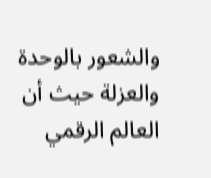والشعور بالوحدة والعزلة حيث أن العالم الرقمي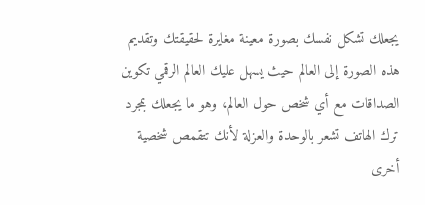يجعلك تشكل نفسك بصورة معينة مغايرة لحقيقتك وتقديم هذه الصورة إلى العالم حيث يسهل عليك العالم الرقمي تكوين الصداقات مع أي شخص حول العالم، وهو ما يجعلك بمجرد ترك الهاتف تشعر بالوحدة والعزلة لأنك تتقمص شخصية أخرى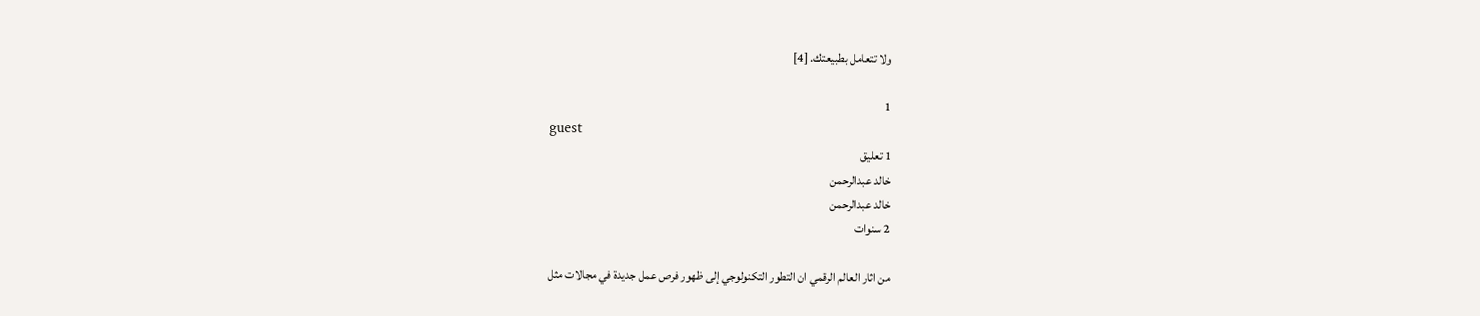ولا تتعامل بطبيعتك. [4]

1
guest
1 تعليق
خالد عبدالرحمن
خالد عبدالرحمن
2 سنوات

من اثار العالم الرقمي ان التطور التكنولوجي إلى ظهور فرص عمل جديدة في مجالات مثل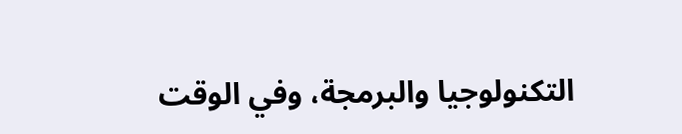التكنولوجيا والبرمجة، وفي الوقت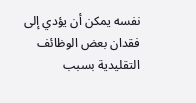نفسه يمكن أن يؤدي إلى فقدان بعض الوظائف التقليدية بسبب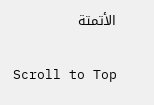الأتمتة

Scroll to Top